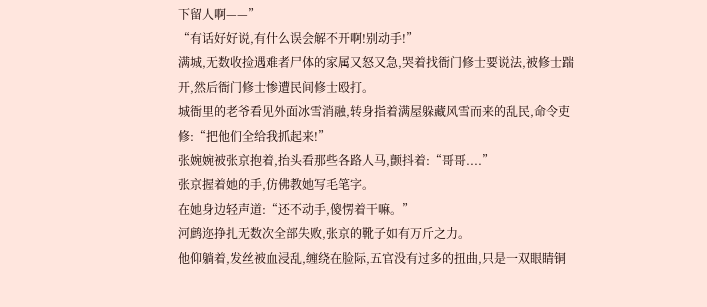下留人啊——”
“有话好好说,有什么误会解不开啊!别动手!”
满城,无数收捡遇难者尸体的家属又怒又急,哭着找衙门修士要说法,被修士踹开,然后衙门修士惨遭民间修士殴打。
城衙里的老爷看见外面冰雪消融,转身指着满屋躲藏风雪而来的乱民,命令吏修:“把他们全给我抓起来!”
张婉婉被张京抱着,抬头看那些各路人马,颤抖着:“哥哥....”
张京握着她的手,仿佛教她写毛笔字。
在她身边轻声道:“还不动手,傻愣着干嘛。”
河鹧迩挣扎无数次全部失败,张京的靴子如有万斤之力。
他仰躺着,发丝被血浸乱,缠绕在脸际,五官没有过多的扭曲,只是一双眼睛铜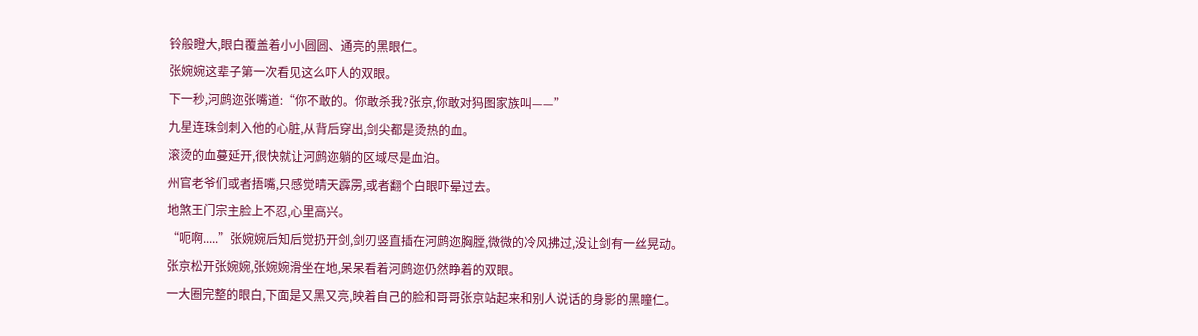铃般瞪大,眼白覆盖着小小圆圆、通亮的黑眼仁。
张婉婉这辈子第一次看见这么吓人的双眼。
下一秒,河鹧迩张嘴道:“你不敢的。你敢杀我?张京,你敢对犸图家族叫——”
九星连珠剑刺入他的心脏,从背后穿出,剑尖都是烫热的血。
滚烫的血蔓延开,很快就让河鹧迩躺的区域尽是血泊。
州官老爷们或者捂嘴,只感觉晴天霹雳,或者翻个白眼吓晕过去。
地煞王门宗主脸上不忍,心里高兴。
“呃啊.....”张婉婉后知后觉扔开剑,剑刃竖直插在河鹧迩胸膛,微微的冷风拂过,没让剑有一丝晃动。
张京松开张婉婉,张婉婉滑坐在地,呆呆看着河鹧迩仍然睁着的双眼。
一大圈完整的眼白,下面是又黑又亮,映着自己的脸和哥哥张京站起来和别人说话的身影的黑瞳仁。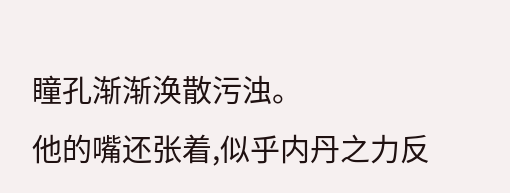瞳孔渐渐涣散污浊。
他的嘴还张着,似乎内丹之力反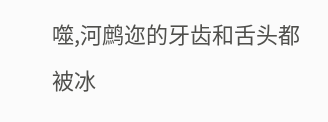噬,河鹧迩的牙齿和舌头都被冰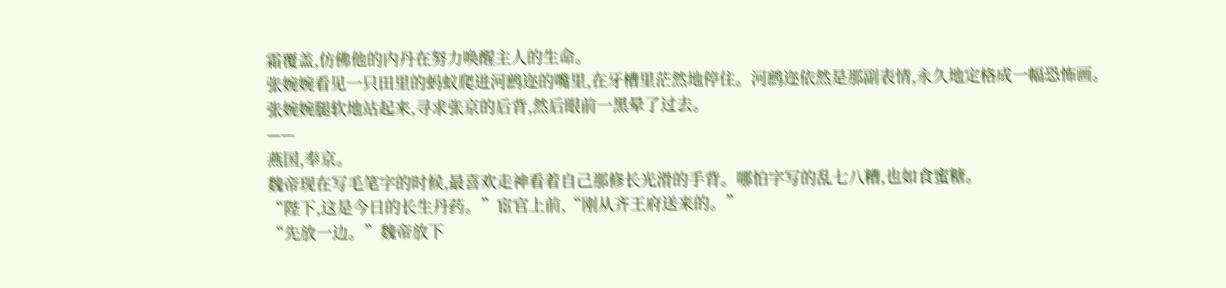霜覆盖,仿佛他的内丹在努力唤醒主人的生命。
张婉婉看见一只田里的蚂蚁爬进河鹧迩的嘴里,在牙槽里茫然地停住。河鹧迩依然是那副表情,永久地定格成一幅恐怖画。
张婉婉腿软地站起来,寻求张京的后背,然后眼前一黑晕了过去。
——
燕国,奉京。
魏帝现在写毛笔字的时候,最喜欢走神看着自己那修长光滑的手背。哪怕字写的乱七八糟,也如食蜜糖。
“陛下,这是今日的长生丹药。”宦官上前,“刚从齐王府送来的。”
“先放一边。”魏帝放下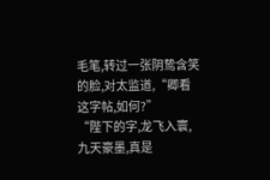毛笔,转过一张阴鸷含笑的脸,对太监道,“卿看这字帖,如何?”
“陛下的字,龙飞入寰,九天豪墨,真是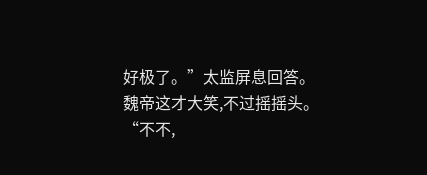好极了。”太监屏息回答。
魏帝这才大笑,不过摇摇头。
“不不,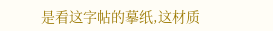是看这字帖的摹纸,这材质